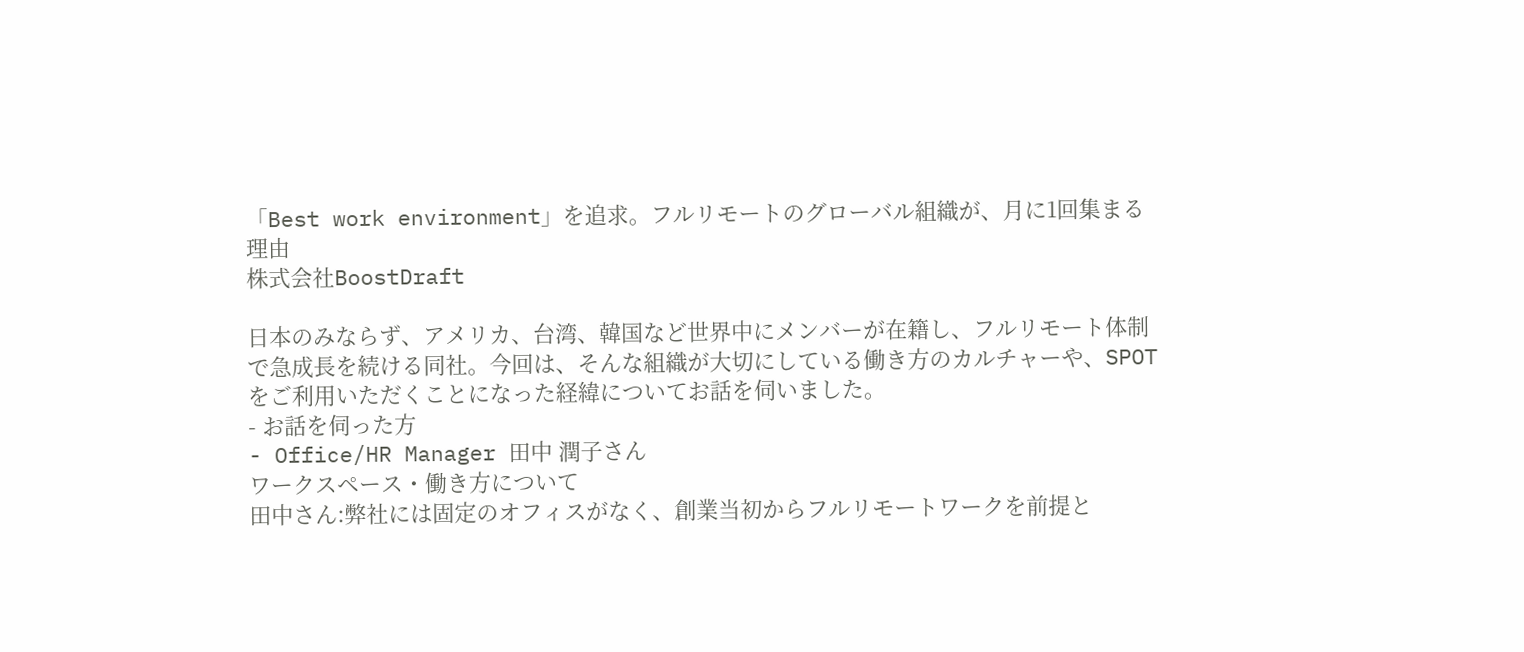「Best work environment」を追求。フルリモートのグローバル組織が、月に1回集まる理由
株式会社BoostDraft

日本のみならず、アメリカ、台湾、韓国など世界中にメンバーが在籍し、フルリモート体制で急成長を続ける同社。今回は、そんな組織が大切にしている働き方のカルチャーや、SPOTをご利用いただくことになった経緯についてお話を伺いました。
- お話を伺った方
- Office/HR Manager 田中 潤子さん
ワークスペース・働き方について
田中さん:弊社には固定のオフィスがなく、創業当初からフルリモートワークを前提と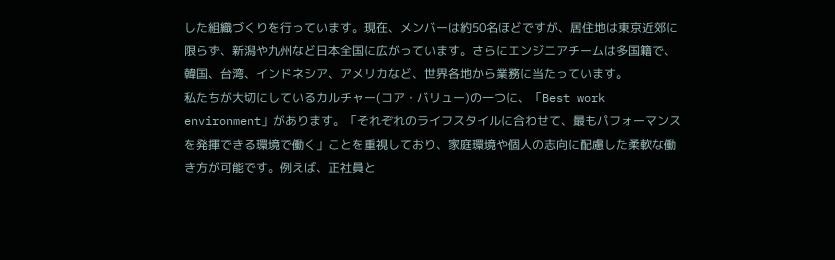した組織づくりを行っています。現在、メンバーは約50名ほどですが、居住地は東京近郊に限らず、新潟や九州など日本全国に広がっています。さらにエンジニアチームは多国籍で、韓国、台湾、インドネシア、アメリカなど、世界各地から業務に当たっています。
私たちが大切にしているカルチャー(コア・バリュー)の一つに、「Best work environment」があります。「それぞれのライフスタイルに合わせて、最もパフォーマンスを発揮できる環境で働く」ことを重視しており、家庭環境や個人の志向に配慮した柔軟な働き方が可能です。例えば、正社員と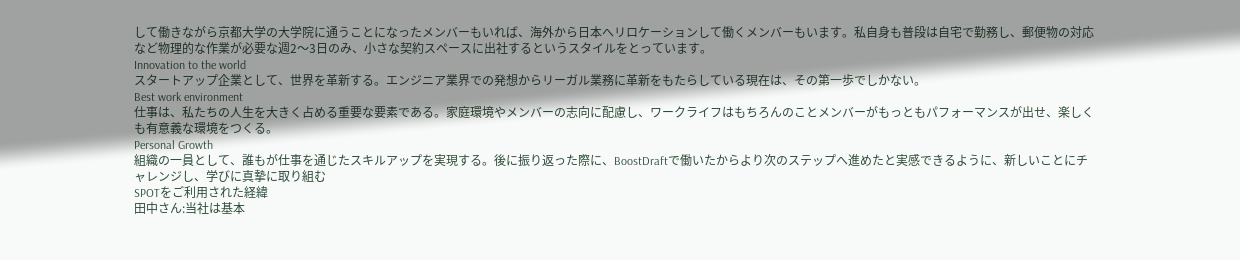して働きながら京都大学の大学院に通うことになったメンバーもいれば、海外から日本へリロケーションして働くメンバーもいます。私自身も普段は自宅で勤務し、郵便物の対応など物理的な作業が必要な週2〜3日のみ、小さな契約スペースに出社するというスタイルをとっています。
Innovation to the world
スタートアップ企業として、世界を革新する。エンジニア業界での発想からリーガル業務に革新をもたらしている現在は、その第一歩でしかない。
Best work environment
仕事は、私たちの人生を大きく占める重要な要素である。家庭環境やメンバーの志向に配慮し、ワークライフはもちろんのことメンバーがもっともパフォーマンスが出せ、楽しくも有意義な環境をつくる。
Personal Growth
組織の一員として、誰もが仕事を通じたスキルアップを実現する。後に振り返った際に、BoostDraftで働いたからより次のステップへ進めたと実感できるように、新しいことにチャレンジし、学びに真摯に取り組む
SPOTをご利用された経緯
田中さん:当社は基本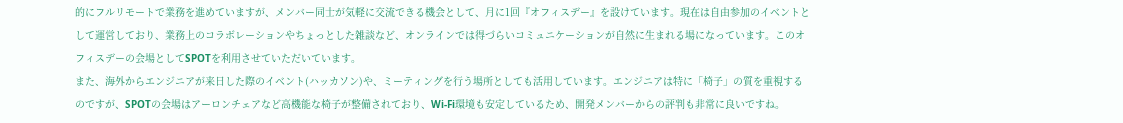的にフルリモートで業務を進めていますが、メンバー同士が気軽に交流できる機会として、月に1回『オフィスデー』を設けています。現在は自由参加のイベントとして運営しており、業務上のコラボレーションやちょっとした雑談など、オンラインでは得づらいコミュニケーションが自然に生まれる場になっています。このオフィスデーの会場としてSPOTを利用させていただいています。
また、海外からエンジニアが来日した際のイベント(ハッカソン)や、ミーティングを行う場所としても活用しています。エンジニアは特に「椅子」の質を重視するのですが、SPOTの会場はアーロンチェアなど高機能な椅子が整備されており、Wi-Fi環境も安定しているため、開発メンバーからの評判も非常に良いですね。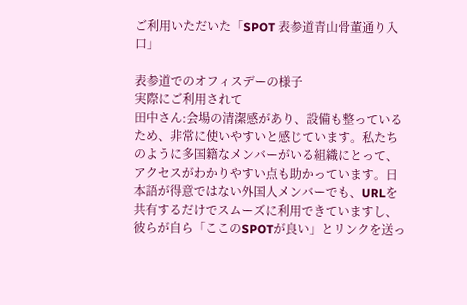ご利用いただいた「SPOT 表参道青山骨董通り入口」

表参道でのオフィスデーの様子
実際にご利用されて
田中さん:会場の清潔感があり、設備も整っているため、非常に使いやすいと感じています。私たちのように多国籍なメンバーがいる組織にとって、アクセスがわかりやすい点も助かっています。日本語が得意ではない外国人メンバーでも、URLを共有するだけでスムーズに利用できていますし、彼らが自ら「ここのSPOTが良い」とリンクを送っ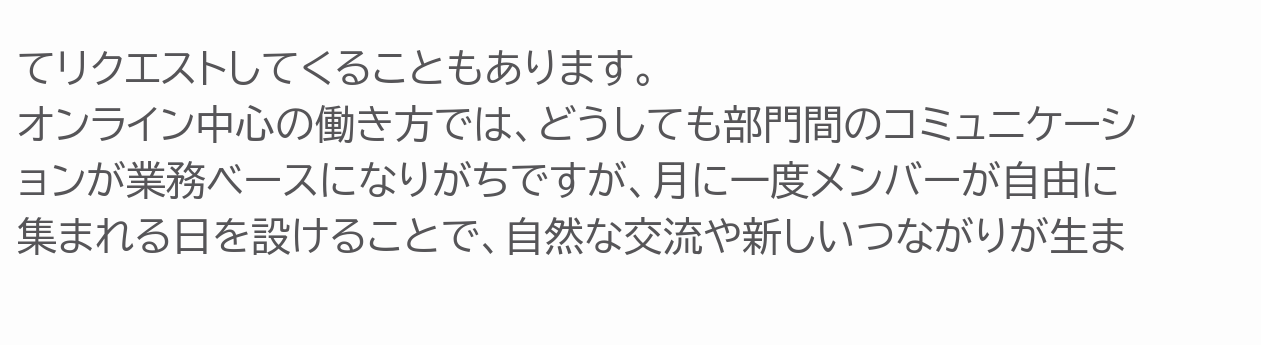てリクエストしてくることもあります。
オンライン中心の働き方では、どうしても部門間のコミュニケーションが業務ベースになりがちですが、月に一度メンバーが自由に集まれる日を設けることで、自然な交流や新しいつながりが生ま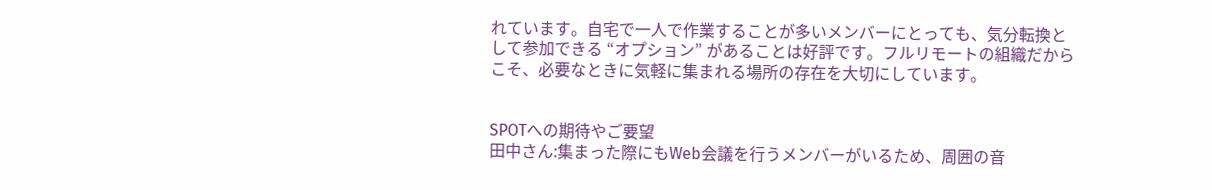れています。自宅で一人で作業することが多いメンバーにとっても、気分転換として参加できる “オプション” があることは好評です。フルリモートの組織だからこそ、必要なときに気軽に集まれる場所の存在を大切にしています。


SPOTへの期待やご要望
田中さん:集まった際にもWeb会議を行うメンバーがいるため、周囲の音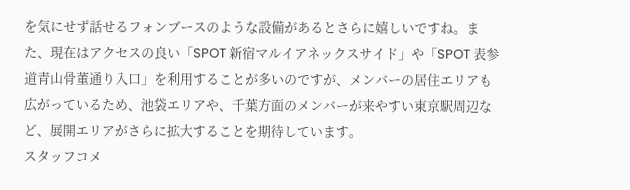を気にせず話せるフォンブースのような設備があるとさらに嬉しいですね。また、現在はアクセスの良い「SPOT 新宿マルイアネックスサイド」や「SPOT 表参道青山骨董通り入口」を利用することが多いのですが、メンバーの居住エリアも広がっているため、池袋エリアや、千葉方面のメンバーが来やすい東京駅周辺など、展開エリアがさらに拡大することを期待しています。
スタッフコメ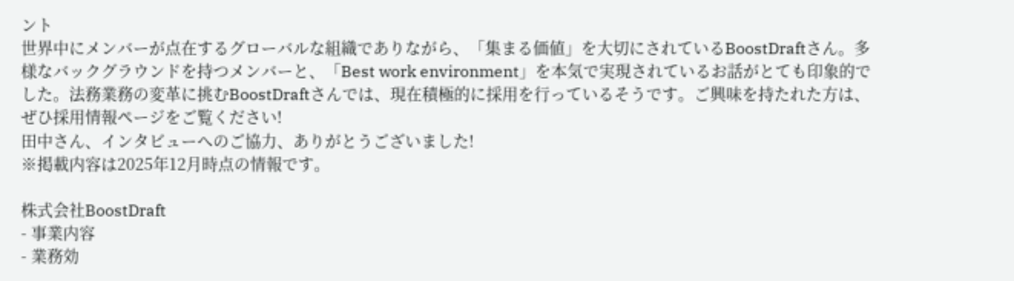ント
世界中にメンバーが点在するグローバルな組織でありながら、「集まる価値」を大切にされているBoostDraftさん。多様なバックグラウンドを持つメンバーと、「Best work environment」を本気で実現されているお話がとても印象的でした。法務業務の変革に挑むBoostDraftさんでは、現在積極的に採用を行っているそうです。ご興味を持たれた方は、ぜひ採用情報ページをご覧ください!
田中さん、インタビューへのご協力、ありがとうございました!
※掲載内容は2025年12月時点の情報です。

株式会社BoostDraft
- 事業内容
- 業務効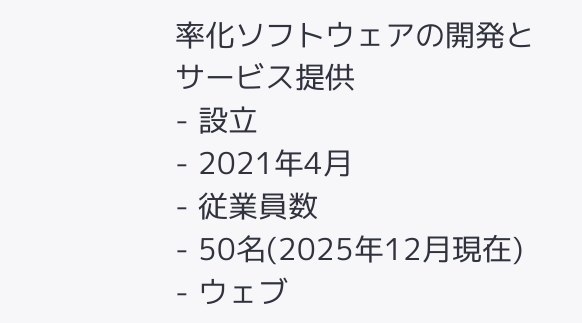率化ソフトウェアの開発とサービス提供
- 設立
- 2021年4月
- 従業員数
- 50名(2025年12月現在)
- ウェブ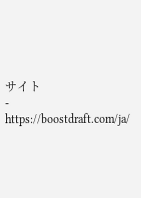サイト
- https://boostdraft.com/ja/